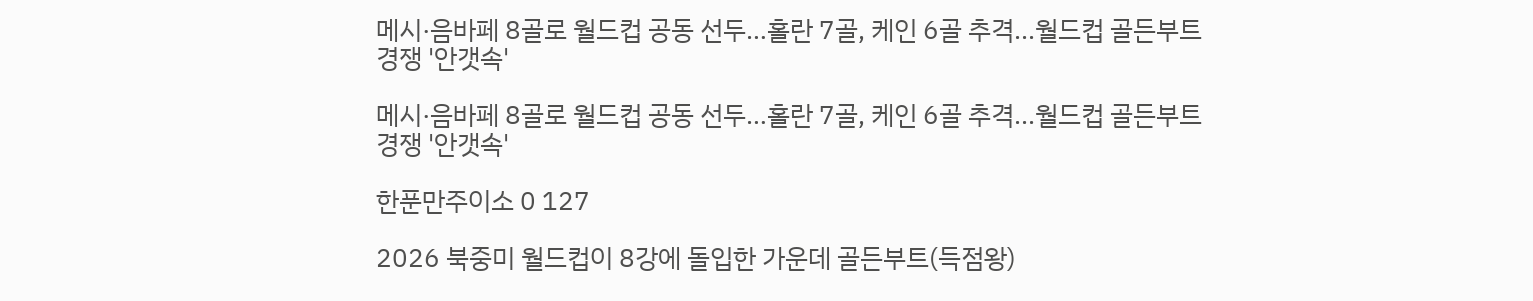메시·음바페 8골로 월드컵 공동 선두…홀란 7골, 케인 6골 추격...월드컵 골든부트 경쟁 '안갯속'

메시·음바페 8골로 월드컵 공동 선두…홀란 7골, 케인 6골 추격...월드컵 골든부트 경쟁 '안갯속'

한푼만주이소 0 127

2026 북중미 월드컵이 8강에 돌입한 가운데 골든부트(득점왕)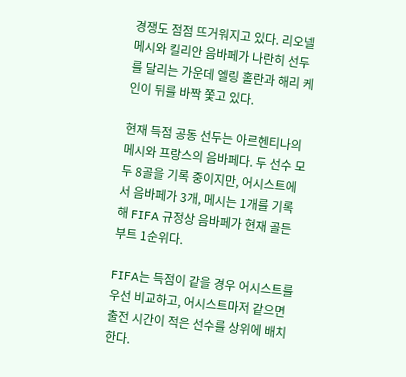경쟁도 점점 뜨거워지고 있다. 리오넬 메시와 킬리안 음바페가 나란히 선두를 달리는 가운데 엘링 홀란과 해리 케인이 뒤를 바짝 쫓고 있다.

현재 득점 공동 선두는 아르헨티나의 메시와 프랑스의 음바페다. 두 선수 모두 8골을 기록 중이지만, 어시스트에서 음바페가 3개, 메시는 1개를 기록해 FIFA 규정상 음바페가 현재 골든부트 1순위다.

FIFA는 득점이 같을 경우 어시스트를 우선 비교하고, 어시스트마저 같으면 출전 시간이 적은 선수를 상위에 배치한다.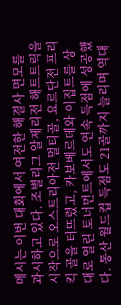메시는 이번 대회에서 여전한 해결사 면모를 과시하고 있다. 조별리그 알제리전 해트트릭을 시작으로 오스트리아전 멀티골, 요르단전 프리킥 골을 터뜨렸고, 카보베르데와 이집트를 상대로 열린 토너먼트에서도 연속 득점에 성공했다. 통산 월드컵 득점도 21골까지 늘리며 역대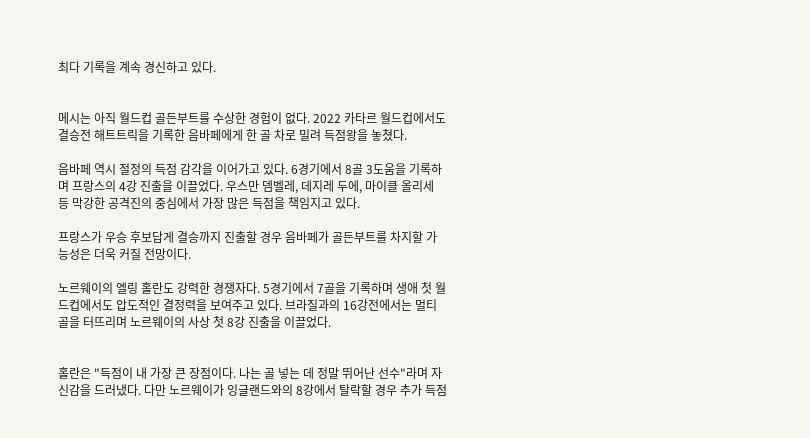최다 기록을 계속 경신하고 있다.


메시는 아직 월드컵 골든부트를 수상한 경험이 없다. 2022 카타르 월드컵에서도 결승전 해트트릭을 기록한 음바페에게 한 골 차로 밀려 득점왕을 놓쳤다.

음바페 역시 절정의 득점 감각을 이어가고 있다. 6경기에서 8골 3도움을 기록하며 프랑스의 4강 진출을 이끌었다. 우스만 뎀벨레, 데지레 두에, 마이클 올리세 등 막강한 공격진의 중심에서 가장 많은 득점을 책임지고 있다.

프랑스가 우승 후보답게 결승까지 진출할 경우 음바페가 골든부트를 차지할 가능성은 더욱 커질 전망이다.

노르웨이의 엘링 홀란도 강력한 경쟁자다. 5경기에서 7골을 기록하며 생애 첫 월드컵에서도 압도적인 결정력을 보여주고 있다. 브라질과의 16강전에서는 멀티골을 터뜨리며 노르웨이의 사상 첫 8강 진출을 이끌었다.


홀란은 "득점이 내 가장 큰 장점이다. 나는 골 넣는 데 정말 뛰어난 선수"라며 자신감을 드러냈다. 다만 노르웨이가 잉글랜드와의 8강에서 탈락할 경우 추가 득점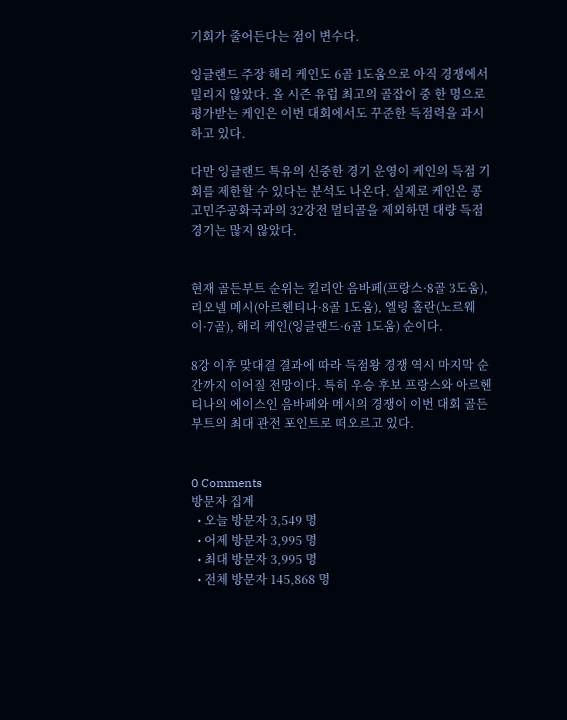기회가 줄어든다는 점이 변수다.

잉글랜드 주장 해리 케인도 6골 1도움으로 아직 경쟁에서 밀리지 않았다. 올 시즌 유럽 최고의 골잡이 중 한 명으로 평가받는 케인은 이번 대회에서도 꾸준한 득점력을 과시하고 있다.

다만 잉글랜드 특유의 신중한 경기 운영이 케인의 득점 기회를 제한할 수 있다는 분석도 나온다. 실제로 케인은 콩고민주공화국과의 32강전 멀티골을 제외하면 대량 득점 경기는 많지 않았다.


현재 골든부트 순위는 킬리안 음바페(프랑스·8골 3도움), 리오넬 메시(아르헨티나·8골 1도움), 엘링 홀란(노르웨이·7골), 해리 케인(잉글랜드·6골 1도움) 순이다.

8강 이후 맞대결 결과에 따라 득점왕 경쟁 역시 마지막 순간까지 이어질 전망이다. 특히 우승 후보 프랑스와 아르헨티나의 에이스인 음바페와 메시의 경쟁이 이번 대회 골든부트의 최대 관전 포인트로 떠오르고 있다.


0 Comments
방문자 집계
  • 오늘 방문자 3,549 명
  • 어제 방문자 3,995 명
  • 최대 방문자 3,995 명
  • 전체 방문자 145,868 명